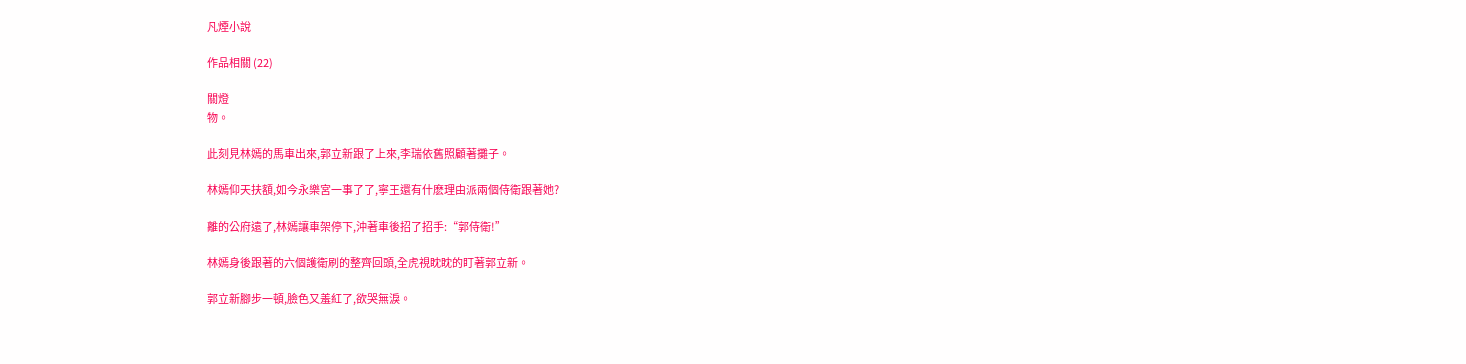凡煙小說

作品相關 (22)

關燈
物。

此刻見林嫣的馬車出來,郭立新跟了上來,李瑞依舊照顧著攤子。

林嫣仰天扶額,如今永樂宮一事了了,寧王還有什麽理由派兩個侍衛跟著她?

離的公府遠了,林嫣讓車架停下,沖著車後招了招手:“郭侍衛!”

林嫣身後跟著的六個護衛刷的整齊回頭,全虎視眈眈的盯著郭立新。

郭立新腳步一頓,臉色又羞紅了,欲哭無淚。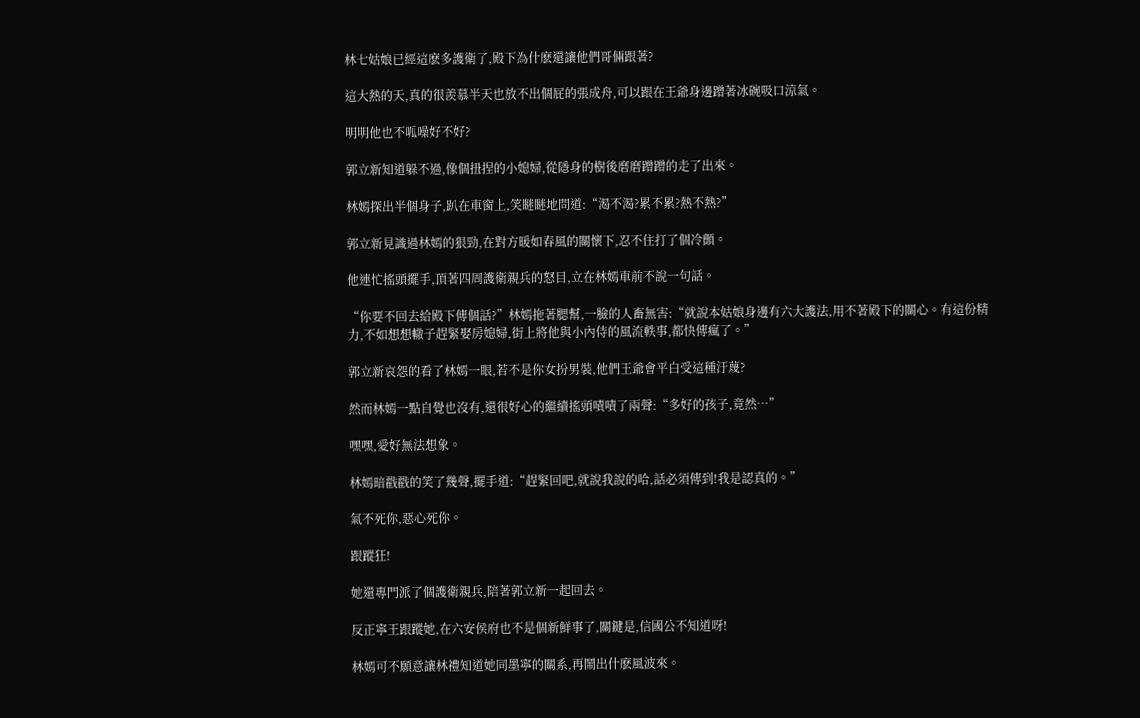林七姑娘已經這麽多護衛了,殿下為什麽還讓他們哥倆跟著?

這大熱的天,真的很羨慕半天也放不出個屁的張成舟,可以跟在王爺身邊蹭著冰碗吸口涼氣。

明明他也不呱噪好不好?

郭立新知道躲不過,像個扭捏的小媳婦,從隱身的樹後磨磨蹭蹭的走了出來。

林嫣探出半個身子,趴在車窗上,笑瞇瞇地問道:“渴不渴?累不累?熱不熱?”

郭立新見識過林嫣的狠勁,在對方暖如春風的關懷下,忍不住打了個冷顫。

他連忙搖頭擺手,頂著四周護衛親兵的怒目,立在林嫣車前不說一句話。

“你要不回去給殿下傳個話?”林嫣拖著腮幫,一臉的人畜無害:“就說本姑娘身邊有六大護法,用不著殿下的關心。有這份精力,不如想想轍子趕緊娶房媳婦,街上將他與小內侍的風流軼事,都快傳瘋了。”

郭立新哀怨的看了林嫣一眼,若不是你女扮男裝,他們王爺會平白受這種汙蔑?

然而林嫣一點自覺也沒有,還很好心的繼續搖頭嘖嘖了兩聲:“多好的孩子,竟然…”

嘿嘿,愛好無法想象。

林嫣暗戳戳的笑了幾聲,擺手道:“趕緊回吧,就說我說的哈,話必須傳到!我是認真的。”

氣不死你,惡心死你。

跟蹤狂!

她還專門派了個護衛親兵,陪著郭立新一起回去。

反正寧王跟蹤她,在六安侯府也不是個新鮮事了,關鍵是,信國公不知道呀!

林嫣可不願意讓林禮知道她同墨寧的關系,再鬧出什麽風波來。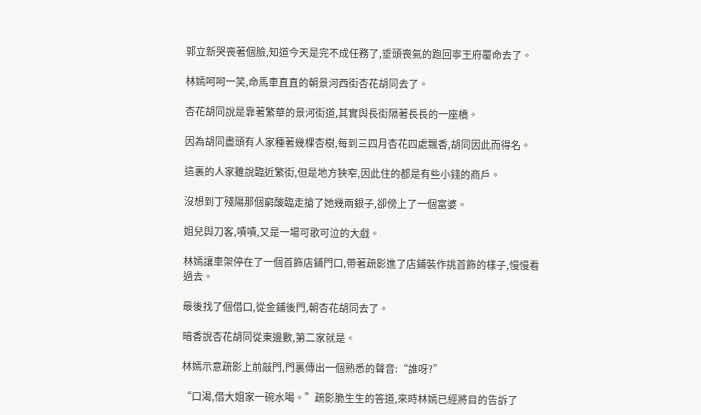郭立新哭喪著個臉,知道今天是完不成任務了,垂頭喪氣的跑回寧王府覆命去了。

林嫣呵呵一笑,命馬車直直的朝景河西街杏花胡同去了。

杏花胡同說是靠著繁華的景河街道,其實與長街隔著長長的一座橋。

因為胡同盡頭有人家種著幾棵杏樹,每到三四月杏花四處飄香,胡同因此而得名。

這裏的人家雖說臨近繁街,但是地方狹窄,因此住的都是有些小錢的商戶。

沒想到丁殘陽那個窮酸臨走搶了她幾兩銀子,卻傍上了一個富婆。

姐兒與刀客,嘖嘖,又是一場可歌可泣的大戲。

林嫣讓車架停在了一個首飾店鋪門口,帶著疏影進了店鋪裝作挑首飾的樣子,慢慢看過去。

最後找了個借口,從金鋪後門,朝杏花胡同去了。

暗香說杏花胡同從東邊數,第二家就是。

林嫣示意疏影上前敲門,門裏傳出一個熟悉的聲音:“誰呀?”

“口渴,借大姐家一碗水喝。”疏影脆生生的答道,來時林嫣已經將目的告訴了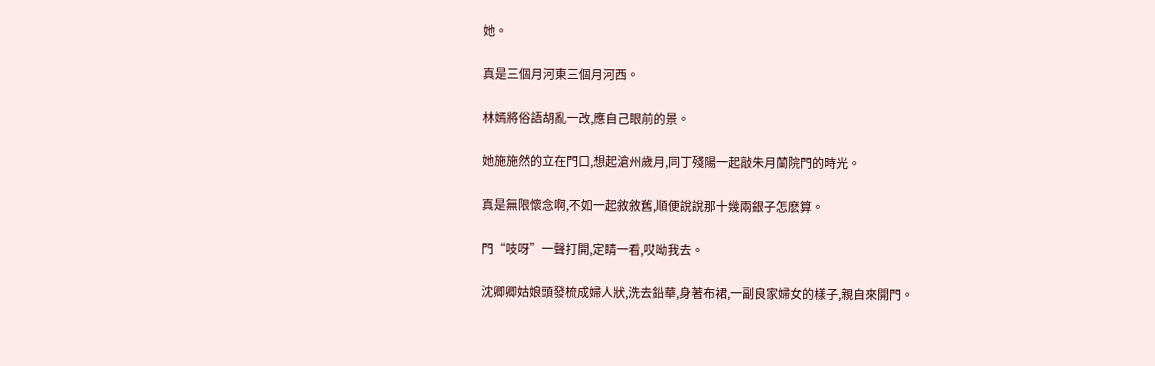她。

真是三個月河東三個月河西。

林嫣將俗語胡亂一改,應自己眼前的景。

她施施然的立在門口,想起滄州歲月,同丁殘陽一起敲朱月蘭院門的時光。

真是無限懷念啊,不如一起敘敘舊,順便說說那十幾兩銀子怎麽算。

門“吱呀”一聲打開,定睛一看,哎呦我去。

沈卿卿姑娘頭發梳成婦人狀,洗去鉛華,身著布裙,一副良家婦女的樣子,親自來開門。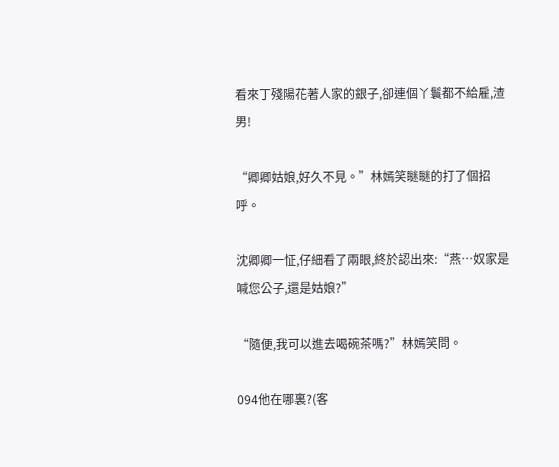看來丁殘陽花著人家的銀子,卻連個丫鬟都不給雇,渣男!

“卿卿姑娘,好久不見。”林嫣笑瞇瞇的打了個招呼。

沈卿卿一怔,仔細看了兩眼,終於認出來:“燕…奴家是喊您公子,還是姑娘?”

“隨便,我可以進去喝碗茶嗎?”林嫣笑問。

094他在哪裏?(客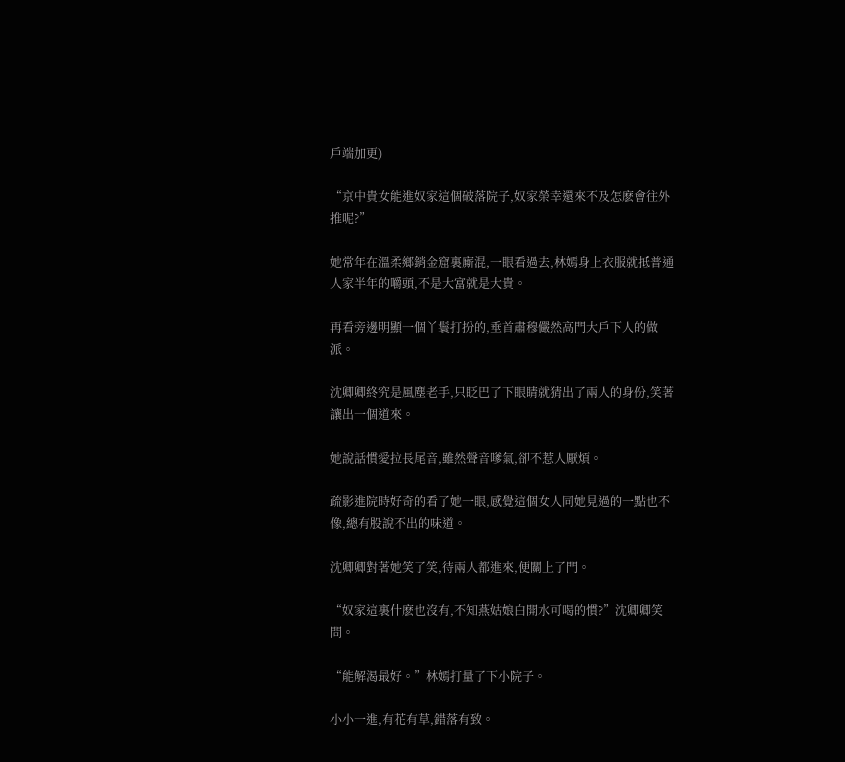戶端加更)

“京中貴女能進奴家這個破落院子,奴家榮幸還來不及怎麽會往外推呢?”

她常年在溫柔鄉銷金窟裏廝混,一眼看過去,林嫣身上衣服就抵普通人家半年的嚼頭,不是大富就是大貴。

再看旁邊明顯一個丫鬟打扮的,垂首肅穆儼然高門大戶下人的做派。

沈卿卿終究是風塵老手,只眨巴了下眼睛就猜出了兩人的身份,笑著讓出一個道來。

她說話慣愛拉長尾音,雖然聲音嗲氣,卻不惹人厭煩。

疏影進院時好奇的看了她一眼,感覺這個女人同她見過的一點也不像,總有股說不出的味道。

沈卿卿對著她笑了笑,待兩人都進來,便關上了門。

“奴家這裏什麽也沒有,不知燕姑娘白開水可喝的慣?”沈卿卿笑問。

“能解渴最好。”林嫣打量了下小院子。

小小一進,有花有草,錯落有致。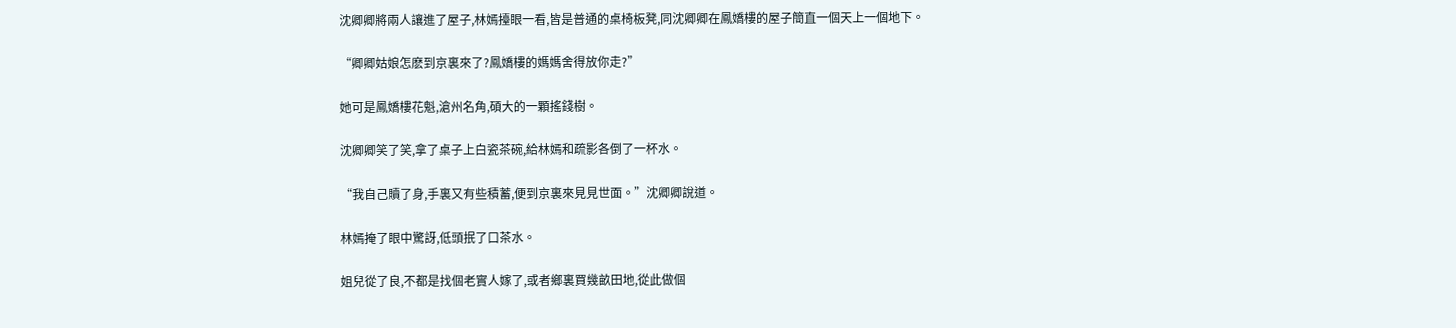沈卿卿將兩人讓進了屋子,林嫣擡眼一看,皆是普通的桌椅板凳,同沈卿卿在鳳嬌樓的屋子簡直一個天上一個地下。

“卿卿姑娘怎麽到京裏來了?鳳嬌樓的媽媽舍得放你走?”

她可是鳳嬌樓花魁,滄州名角,碩大的一顆搖錢樹。

沈卿卿笑了笑,拿了桌子上白瓷茶碗,給林嫣和疏影各倒了一杯水。

“我自己贖了身,手裏又有些積蓄,便到京裏來見見世面。”沈卿卿說道。

林嫣掩了眼中驚訝,低頭抿了口茶水。

姐兒從了良,不都是找個老實人嫁了,或者鄉裏買幾畝田地,從此做個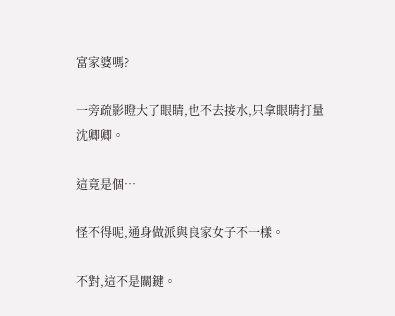富家婆嗎?

一旁疏影瞪大了眼睛,也不去接水,只拿眼睛打量沈卿卿。

這竟是個…

怪不得呢,通身做派與良家女子不一樣。

不對,這不是關鍵。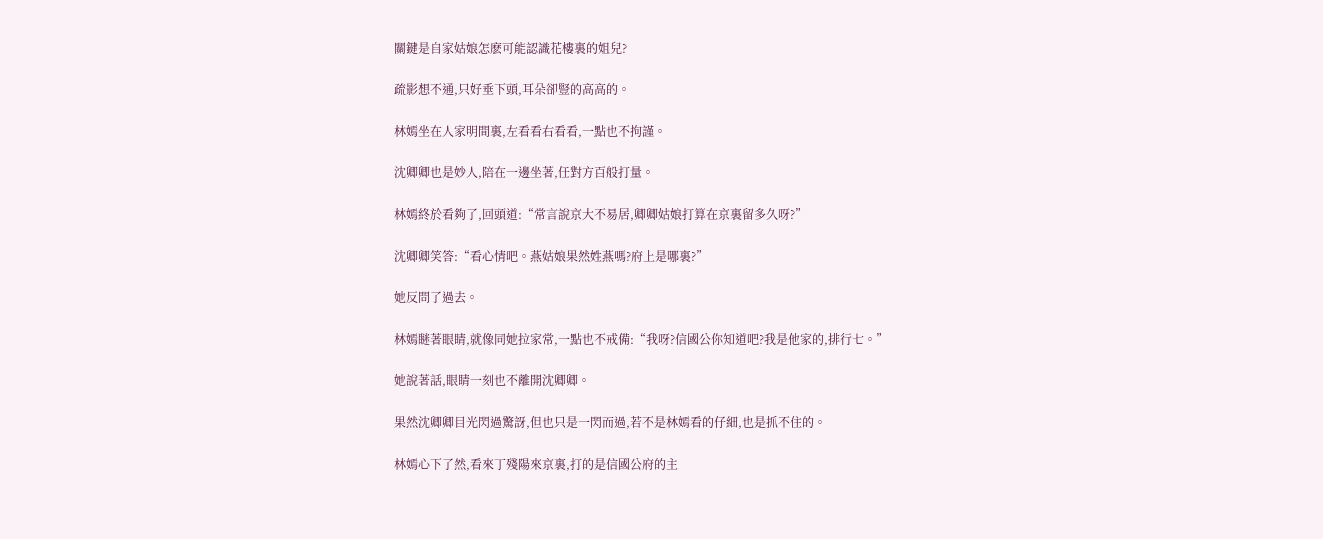關鍵是自家姑娘怎麽可能認識花樓裏的姐兒?

疏影想不通,只好垂下頭,耳朵卻豎的高高的。

林嫣坐在人家明間裏,左看看右看看,一點也不拘謹。

沈卿卿也是妙人,陪在一邊坐著,任對方百般打量。

林嫣終於看夠了,回頭道:“常言說京大不易居,卿卿姑娘打算在京裏留多久呀?”

沈卿卿笑答:“看心情吧。燕姑娘果然姓燕嗎?府上是哪裏?”

她反問了過去。

林嫣瞇著眼睛,就像同她拉家常,一點也不戒備:“我呀?信國公你知道吧?我是他家的,排行七。”

她說著話,眼睛一刻也不離開沈卿卿。

果然沈卿卿目光閃過驚訝,但也只是一閃而過,若不是林嫣看的仔細,也是抓不住的。

林嫣心下了然,看來丁殘陽來京裏,打的是信國公府的主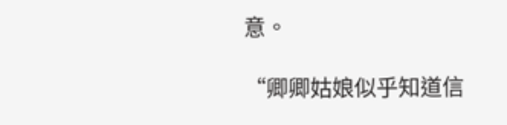意。

“卿卿姑娘似乎知道信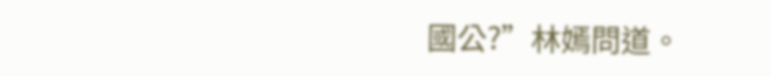國公?”林嫣問道。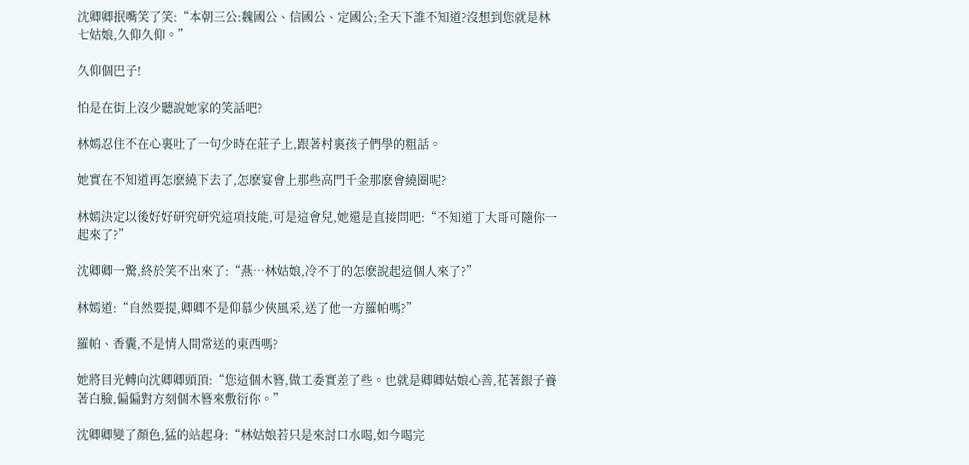沈卿卿抿嘴笑了笑:“本朝三公:魏國公、信國公、定國公;全天下誰不知道?沒想到您就是林七姑娘,久仰久仰。”

久仰個巴子!

怕是在街上沒少聽說她家的笑話吧?

林嫣忍住不在心裏吐了一句少時在莊子上,跟著村裏孩子們學的粗話。

她實在不知道再怎麽繞下去了,怎麽宴會上那些高門千金那麽會繞圈呢?

林嫣決定以後好好研究研究這項技能,可是這會兒,她還是直接問吧:“不知道丁大哥可隨你一起來了?”

沈卿卿一驚,終於笑不出來了:“燕…林姑娘,冷不丁的怎麽說起這個人來了?”

林嫣道:“自然要提,卿卿不是仰慕少俠風采,送了他一方羅帕嗎?”

羅帕、香囊,不是情人間常送的東西嗎?

她將目光轉向沈卿卿頭頂:“您這個木簪,做工委實差了些。也就是卿卿姑娘心善,花著銀子養著白臉,偏偏對方刻個木簪來敷衍你。”

沈卿卿變了顏色,猛的站起身:“林姑娘若只是來討口水喝,如今喝完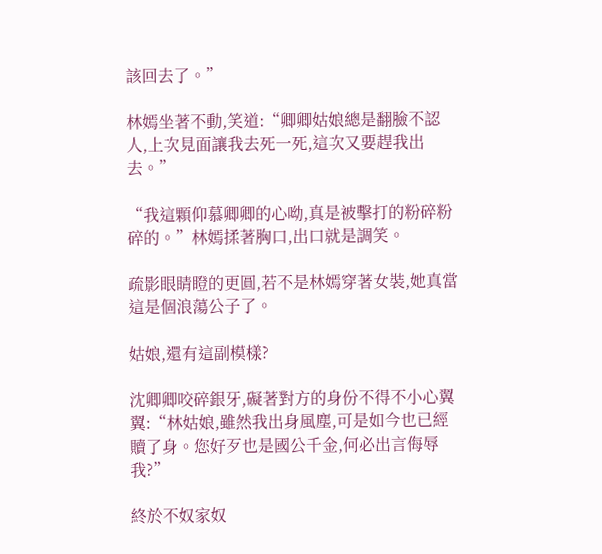該回去了。”

林嫣坐著不動,笑道:“卿卿姑娘總是翻臉不認人,上次見面讓我去死一死,這次又要趕我出去。”

“我這顆仰慕卿卿的心呦,真是被擊打的粉碎粉碎的。”林嫣揉著胸口,出口就是調笑。

疏影眼睛瞪的更圓,若不是林嫣穿著女裝,她真當這是個浪蕩公子了。

姑娘,還有這副模樣?

沈卿卿咬碎銀牙,礙著對方的身份不得不小心翼翼:“林姑娘,雖然我出身風塵,可是如今也已經贖了身。您好歹也是國公千金,何必出言侮辱我?”

終於不奴家奴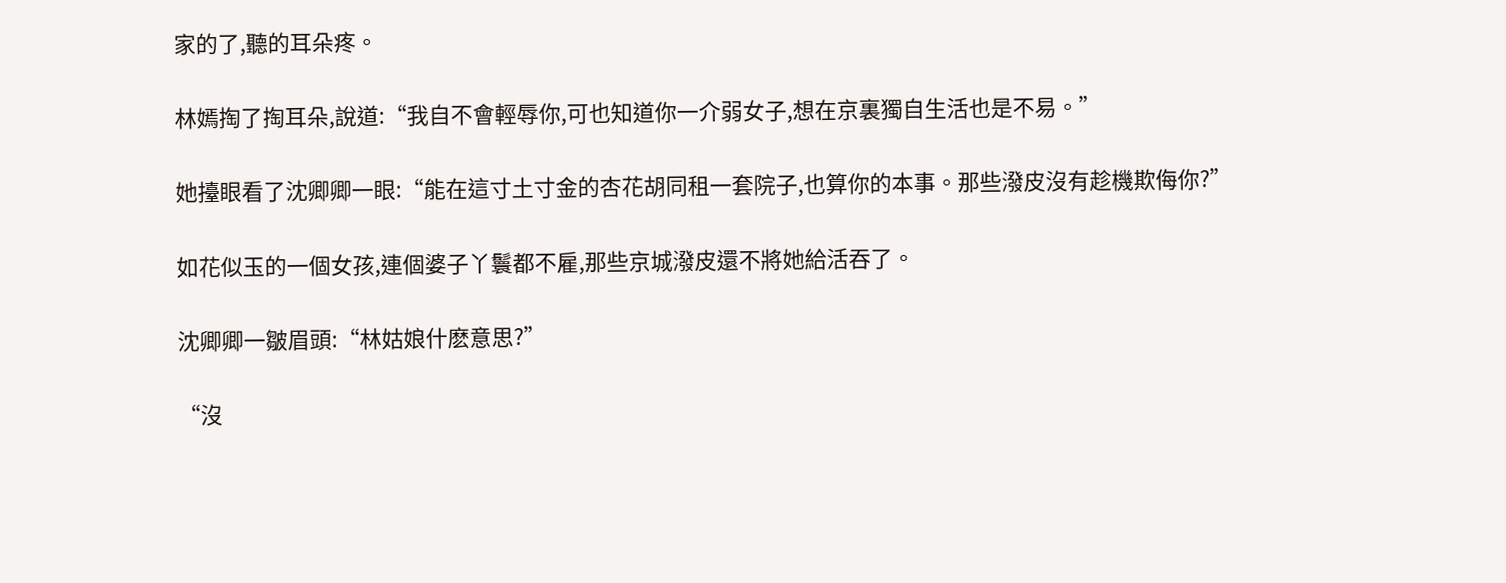家的了,聽的耳朵疼。

林嫣掏了掏耳朵,說道:“我自不會輕辱你,可也知道你一介弱女子,想在京裏獨自生活也是不易。”

她擡眼看了沈卿卿一眼:“能在這寸土寸金的杏花胡同租一套院子,也算你的本事。那些潑皮沒有趁機欺侮你?”

如花似玉的一個女孩,連個婆子丫鬟都不雇,那些京城潑皮還不將她給活吞了。

沈卿卿一皺眉頭:“林姑娘什麽意思?”

“沒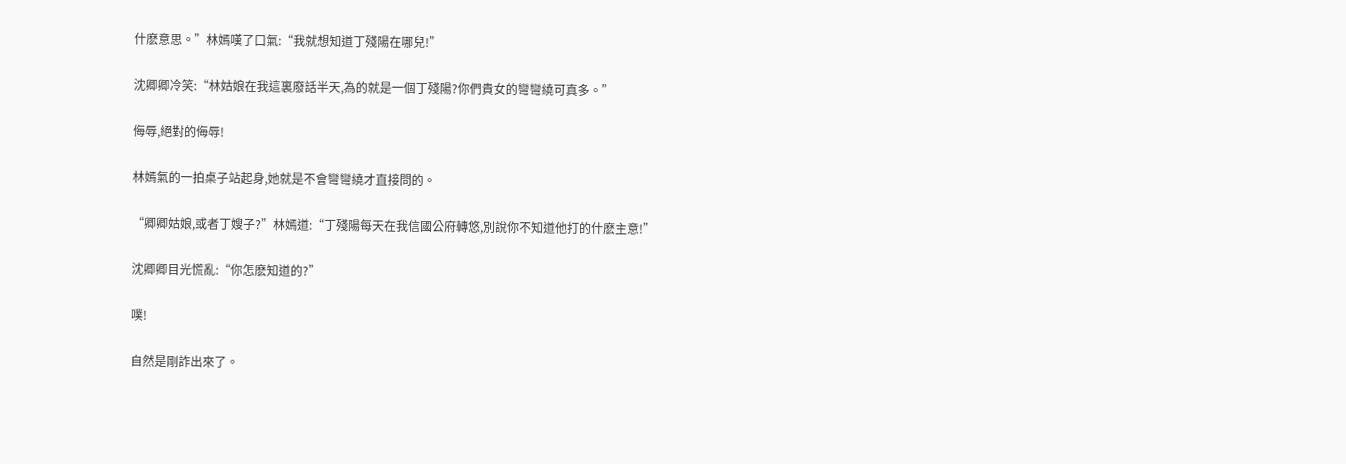什麽意思。”林嫣嘆了口氣:“我就想知道丁殘陽在哪兒!”

沈卿卿冷笑:“林姑娘在我這裏廢話半天,為的就是一個丁殘陽?你們貴女的彎彎繞可真多。”

侮辱,絕對的侮辱!

林嫣氣的一拍桌子站起身,她就是不會彎彎繞才直接問的。

“卿卿姑娘,或者丁嫂子?”林嫣道:“丁殘陽每天在我信國公府轉悠,別說你不知道他打的什麽主意!”

沈卿卿目光慌亂:“你怎麽知道的?”

噗!

自然是剛詐出來了。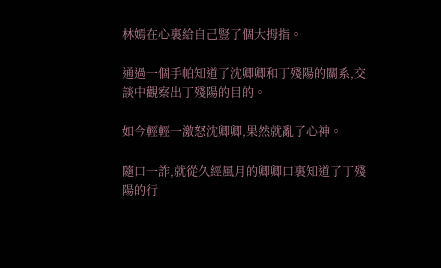林嫣在心裏給自己豎了個大拇指。

通過一個手帕知道了沈卿卿和丁殘陽的關系,交談中觀察出丁殘陽的目的。

如今輕輕一激怒沈卿卿,果然就亂了心神。

隨口一詐,就從久經風月的卿卿口裏知道了丁殘陽的行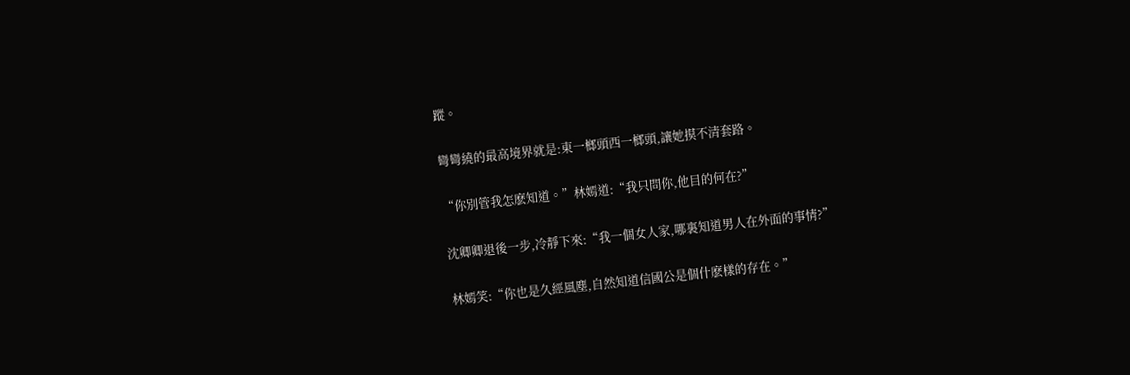蹤。

彎彎繞的最高境界就是:東一榔頭西一榔頭,讓她摸不清套路。

“你別管我怎麽知道。”林嫣道:“我只問你,他目的何在?”

沈卿卿退後一步,冷靜下來:“我一個女人家,哪裏知道男人在外面的事情?”

林嫣笑:“你也是久經風塵,自然知道信國公是個什麽樣的存在。”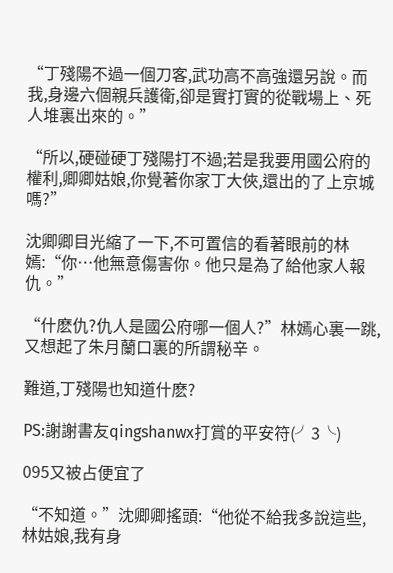“丁殘陽不過一個刀客,武功高不高強還另說。而我,身邊六個親兵護衛,卻是實打實的從戰場上、死人堆裏出來的。”

“所以,硬碰硬丁殘陽打不過;若是我要用國公府的權利,卿卿姑娘,你覺著你家丁大俠,還出的了上京城嗎?”

沈卿卿目光縮了一下,不可置信的看著眼前的林嫣:“你…他無意傷害你。他只是為了給他家人報仇。”

“什麽仇?仇人是國公府哪一個人?”林嫣心裏一跳,又想起了朱月蘭口裏的所謂秘辛。

難道,丁殘陽也知道什麽?

PS:謝謝書友qingshanwx打賞的平安符(╯3╰)

095又被占便宜了

“不知道。”沈卿卿搖頭:“他從不給我多說這些,林姑娘,我有身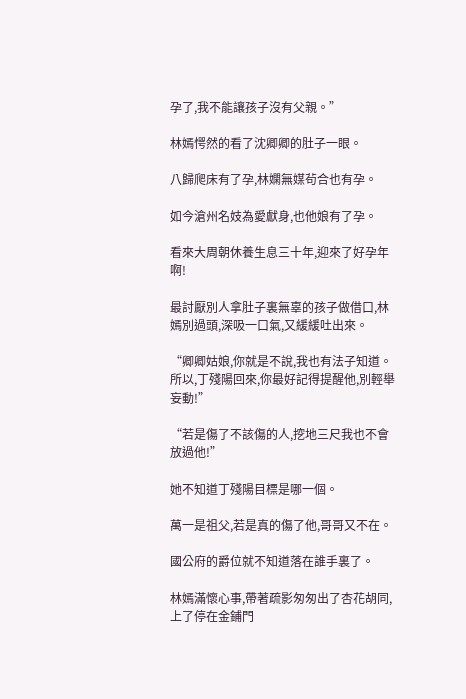孕了,我不能讓孩子沒有父親。”

林嫣愕然的看了沈卿卿的肚子一眼。

八歸爬床有了孕,林嫻無媒茍合也有孕。

如今滄州名妓為愛獻身,也他娘有了孕。

看來大周朝休養生息三十年,迎來了好孕年啊!

最討厭別人拿肚子裏無辜的孩子做借口,林嫣別過頭,深吸一口氣,又緩緩吐出來。

“卿卿姑娘,你就是不說,我也有法子知道。所以,丁殘陽回來,你最好記得提醒他,別輕舉妄動!”

“若是傷了不該傷的人,挖地三尺我也不會放過他!”

她不知道丁殘陽目標是哪一個。

萬一是祖父,若是真的傷了他,哥哥又不在。

國公府的爵位就不知道落在誰手裏了。

林嫣滿懷心事,帶著疏影匆匆出了杏花胡同,上了停在金鋪門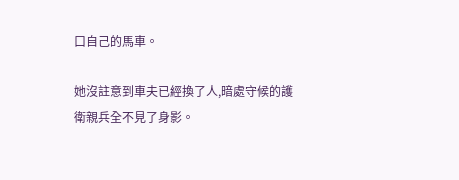口自己的馬車。

她沒註意到車夫已經換了人,暗處守候的護衛親兵全不見了身影。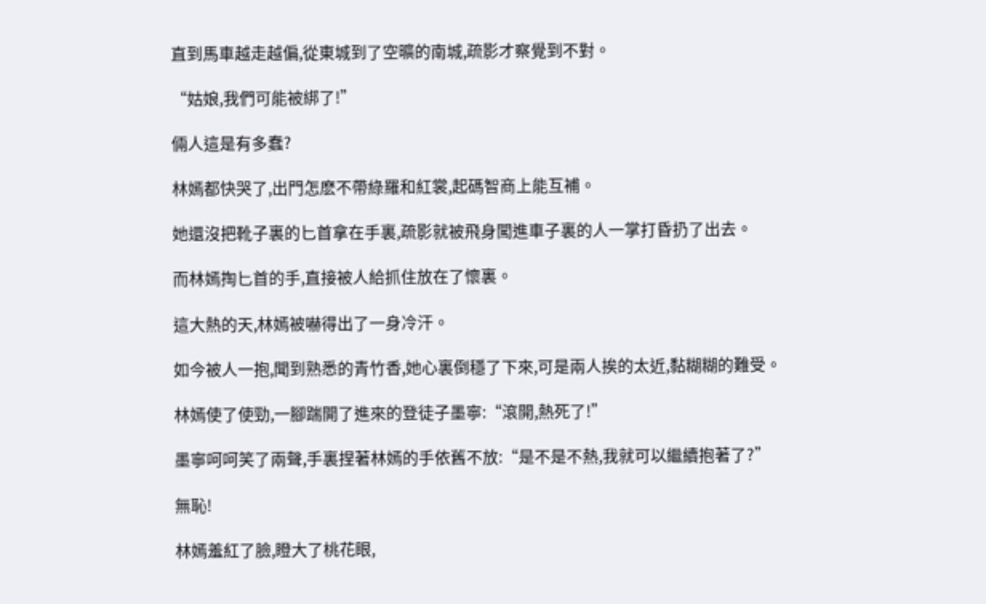直到馬車越走越偏,從東城到了空曠的南城,疏影才察覺到不對。

“姑娘,我們可能被綁了!”

倆人這是有多蠢?

林嫣都快哭了,出門怎麽不帶綠羅和紅裳,起碼智商上能互補。

她還沒把靴子裏的匕首拿在手裏,疏影就被飛身闖進車子裏的人一掌打昏扔了出去。

而林嫣掏匕首的手,直接被人給抓住放在了懷裏。

這大熱的天,林嫣被嚇得出了一身冷汗。

如今被人一抱,聞到熟悉的青竹香,她心裏倒穩了下來,可是兩人挨的太近,黏糊糊的難受。

林嫣使了使勁,一腳踹開了進來的登徒子墨寧:“滾開,熱死了!”

墨寧呵呵笑了兩聲,手裏捏著林嫣的手依舊不放:“是不是不熱,我就可以繼續抱著了?”

無恥!

林嫣羞紅了臉,瞪大了桃花眼,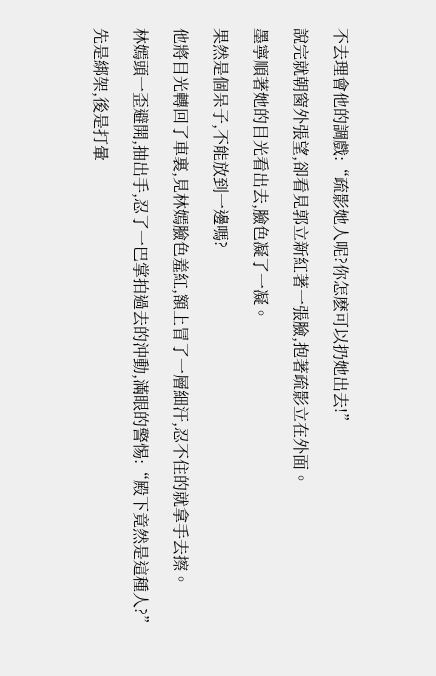不去理會他的調戲:“疏影她人呢?你怎麽可以扔她出去!”

說完就朝窗外張望,卻看見郭立新紅著一張臉,抱著疏影立在外面。

墨寧順著她的目光看出去,臉色凝了一凝。

果然是個呆子,不能放到一邊嗎?

他將目光轉回了車裏,見林嫣臉色羞紅,額上冒了一層細汗,忍不住的就拿手去擦。

林嫣頭一歪避開,抽出手,忍了一巴掌拍過去的沖動,滿眼的警惕:“殿下竟然是這種人?”

先是綁架,後是打暈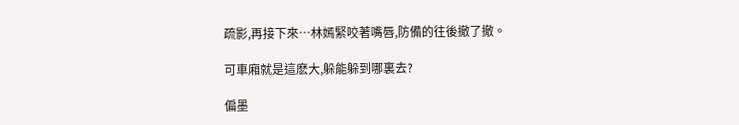疏影,再接下來…林嫣緊咬著嘴唇,防備的往後撤了撤。

可車廂就是這麽大,躲能躲到哪裏去?

偏墨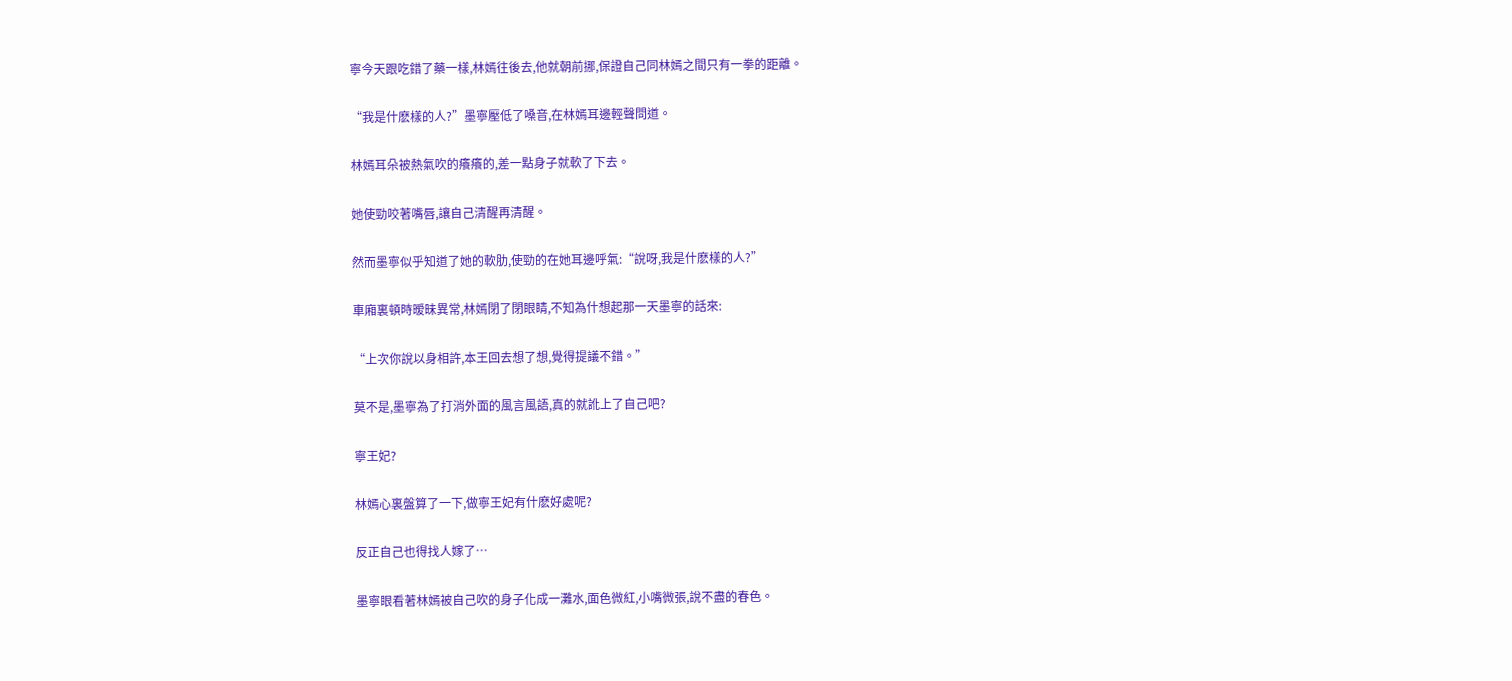寧今天跟吃錯了藥一樣,林嫣往後去,他就朝前挪,保證自己同林嫣之間只有一拳的距離。

“我是什麽樣的人?”墨寧壓低了嗓音,在林嫣耳邊輕聲問道。

林嫣耳朵被熱氣吹的癢癢的,差一點身子就軟了下去。

她使勁咬著嘴唇,讓自己清醒再清醒。

然而墨寧似乎知道了她的軟肋,使勁的在她耳邊呼氣:“說呀,我是什麽樣的人?”

車廂裏頓時暧昧異常,林嫣閉了閉眼睛,不知為什想起那一天墨寧的話來:

“上次你說以身相許,本王回去想了想,覺得提議不錯。”

莫不是,墨寧為了打消外面的風言風語,真的就訛上了自己吧?

寧王妃?

林嫣心裏盤算了一下,做寧王妃有什麽好處呢?

反正自己也得找人嫁了…

墨寧眼看著林嫣被自己吹的身子化成一灘水,面色微紅,小嘴微張,說不盡的春色。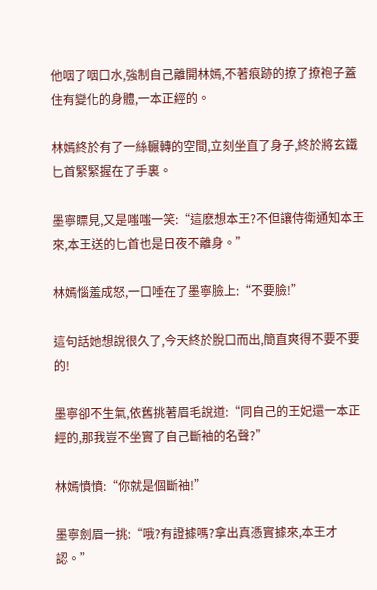他咽了咽口水,強制自己離開林嫣,不著痕跡的撩了撩袍子蓋住有變化的身體,一本正經的。

林嫣終於有了一絲輾轉的空間,立刻坐直了身子,終於將玄鐵匕首緊緊握在了手裏。

墨寧瞟見,又是嗤嗤一笑:“這麽想本王?不但讓侍衛通知本王來,本王送的匕首也是日夜不離身。”

林嫣惱羞成怒,一口唾在了墨寧臉上:“不要臉!”

這句話她想說很久了,今天終於脫口而出,簡直爽得不要不要的!

墨寧卻不生氣,依舊挑著眉毛說道:“同自己的王妃還一本正經的,那我豈不坐實了自己斷袖的名聲?”

林嫣憤憤:“你就是個斷袖!”

墨寧劍眉一挑:“哦?有證據嗎?拿出真憑實據來,本王才認。”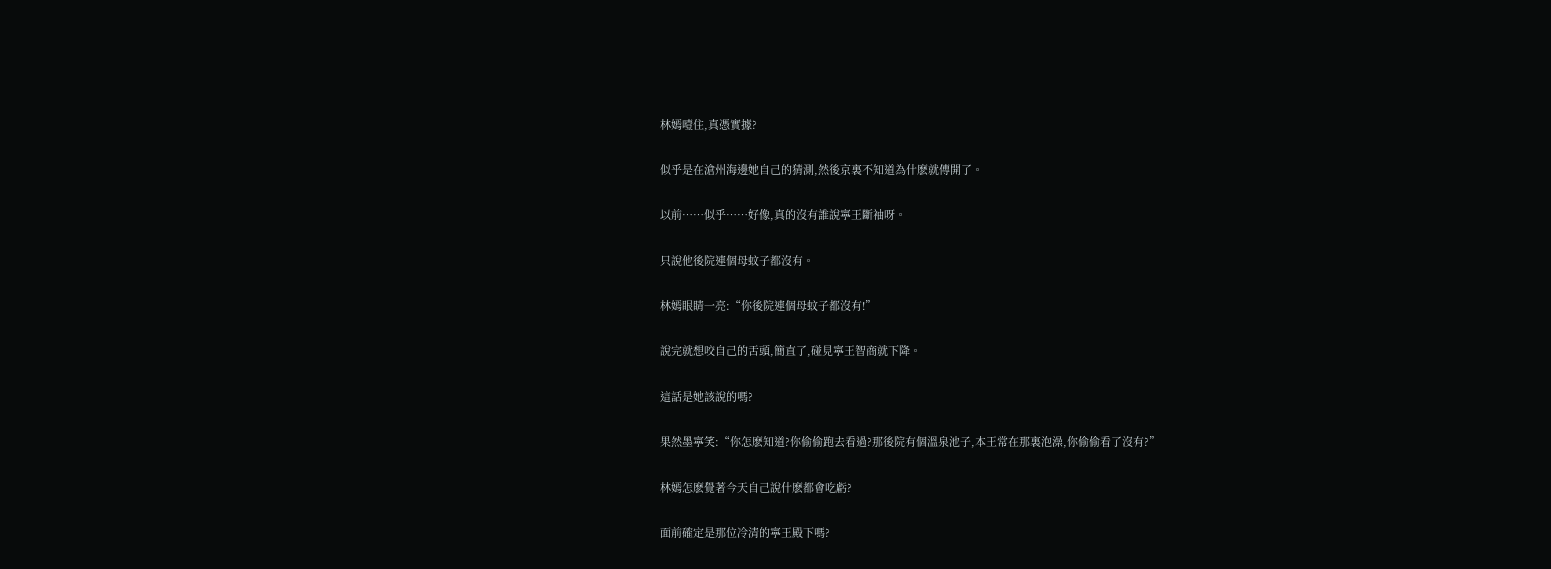林嫣噎住,真憑實據?

似乎是在滄州海邊她自己的猜測,然後京裏不知道為什麽就傳開了。

以前……似乎……好像,真的沒有誰說寧王斷袖呀。

只說他後院連個母蚊子都沒有。

林嫣眼睛一亮:“你後院連個母蚊子都沒有!”

說完就想咬自己的舌頭,簡直了,碰見寧王智商就下降。

這話是她該說的嗎?

果然墨寧笑:“你怎麽知道?你偷偷跑去看過?那後院有個溫泉池子,本王常在那裏泡澡,你偷偷看了沒有?”

林嫣怎麽覺著今天自己說什麽都會吃虧?

面前確定是那位冷清的寧王殿下嗎?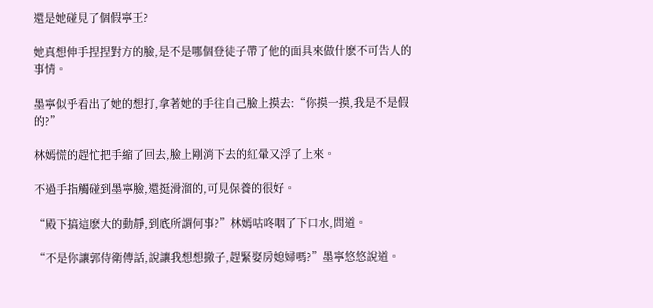還是她碰見了個假寧王?

她真想伸手捏捏對方的臉,是不是哪個登徒子帶了他的面具來做什麽不可告人的事情。

墨寧似乎看出了她的想打,拿著她的手往自己臉上摸去:“你摸一摸,我是不是假的?”

林嫣慌的趕忙把手縮了回去,臉上剛消下去的紅暈又浮了上來。

不過手指觸碰到墨寧臉,還挺滑溜的,可見保養的很好。

“殿下搞這麽大的動靜,到底所謂何事?”林嫣咕咚咽了下口水,問道。

“不是你讓郭侍衛傳話,說讓我想想撤子,趕緊娶房媳婦嗎?”墨寧悠悠說道。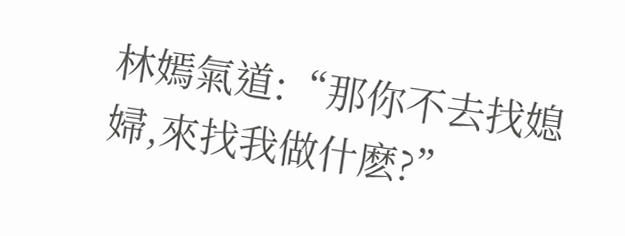林嫣氣道:“那你不去找媳婦,來找我做什麽?”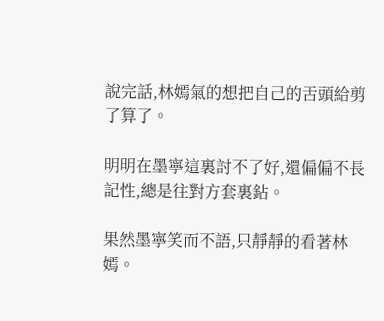說完話,林嫣氣的想把自己的舌頭給剪了算了。

明明在墨寧這裏討不了好,還偏偏不長記性,總是往對方套裏鉆。

果然墨寧笑而不語,只靜靜的看著林嫣。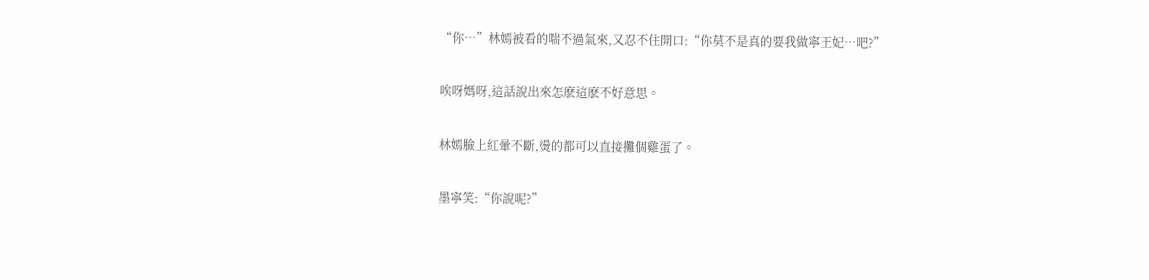“你…”林嫣被看的喘不過氣來,又忍不住開口:“你莫不是真的要我做寧王妃…吧?”

唉呀媽呀,這話說出來怎麽這麽不好意思。

林嫣臉上紅暈不斷,燙的都可以直接攤個雞蛋了。

墨寧笑:“你說呢?”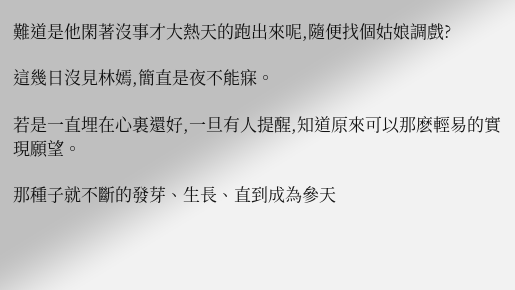難道是他閑著沒事才大熱天的跑出來呢,隨便找個姑娘調戲?

這幾日沒見林嫣,簡直是夜不能寐。

若是一直埋在心裏還好,一旦有人提醒,知道原來可以那麽輕易的實現願望。

那種子就不斷的發芽、生長、直到成為參天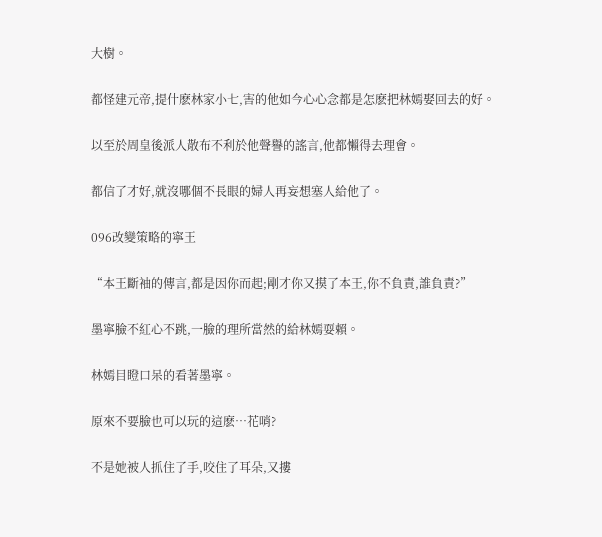大樹。

都怪建元帝,提什麽林家小七,害的他如今心心念都是怎麽把林嫣娶回去的好。

以至於周皇後派人散布不利於他聲譽的謠言,他都懶得去理會。

都信了才好,就沒哪個不長眼的婦人再妄想塞人給他了。

096改變策略的寧王

“本王斷袖的傳言,都是因你而起;剛才你又摸了本王,你不負責,誰負責?”

墨寧臉不紅心不跳,一臉的理所當然的給林嫣耍賴。

林嫣目瞪口呆的看著墨寧。

原來不要臉也可以玩的這麽…花哨?

不是她被人抓住了手,咬住了耳朵,又摟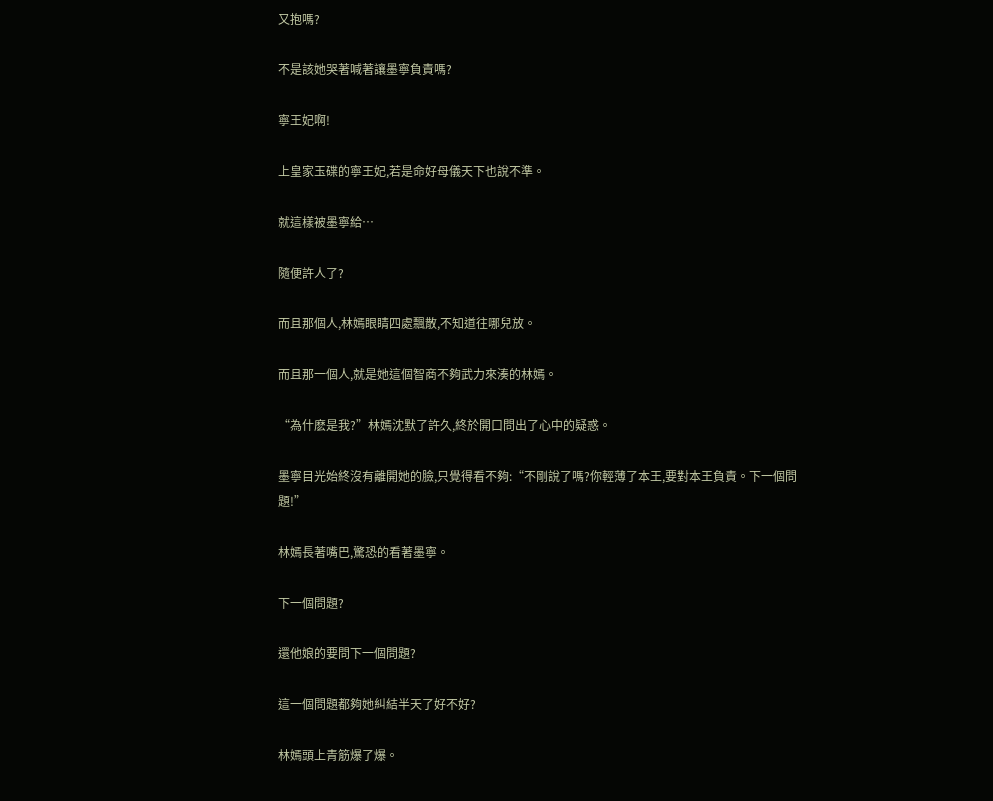又抱嗎?

不是該她哭著喊著讓墨寧負責嗎?

寧王妃啊!

上皇家玉碟的寧王妃,若是命好母儀天下也說不準。

就這樣被墨寧給…

隨便許人了?

而且那個人,林嫣眼睛四處飄散,不知道往哪兒放。

而且那一個人,就是她這個智商不夠武力來湊的林嫣。

“為什麽是我?”林嫣沈默了許久,終於開口問出了心中的疑惑。

墨寧目光始終沒有離開她的臉,只覺得看不夠:“不剛說了嗎?你輕薄了本王,要對本王負責。下一個問題!”

林嫣長著嘴巴,驚恐的看著墨寧。

下一個問題?

還他娘的要問下一個問題?

這一個問題都夠她糾結半天了好不好?

林嫣頭上青筋爆了爆。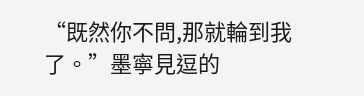“既然你不問,那就輪到我了。”墨寧見逗的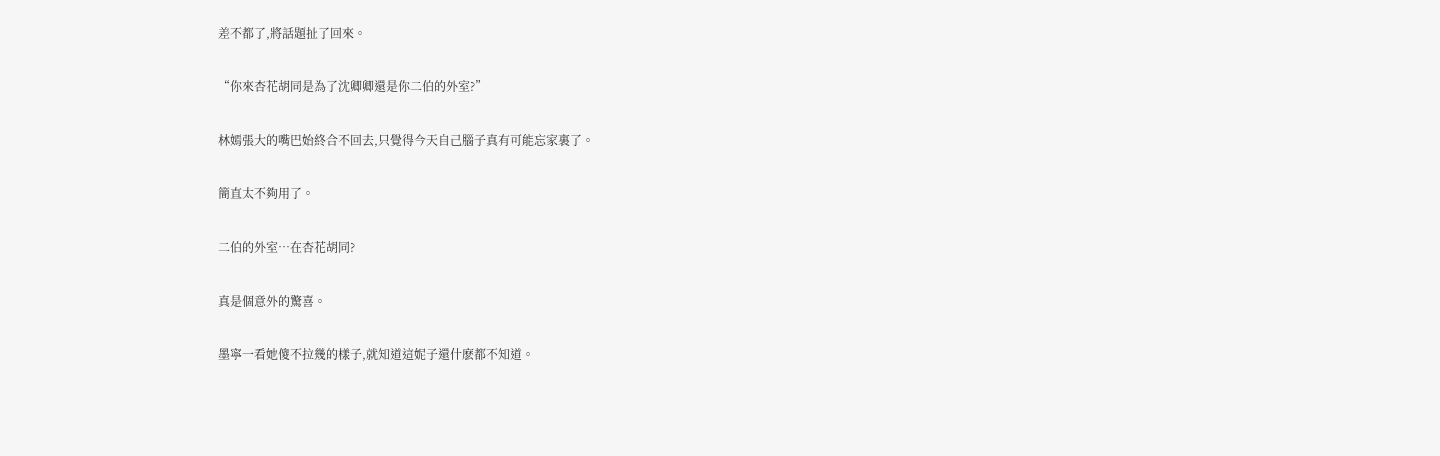差不都了,將話題扯了回來。

“你來杏花胡同是為了沈卿卿還是你二伯的外室?”

林嫣張大的嘴巴始終合不回去,只覺得今天自己腦子真有可能忘家裏了。

簡直太不夠用了。

二伯的外室…在杏花胡同?

真是個意外的驚喜。

墨寧一看她傻不拉幾的樣子,就知道這妮子還什麽都不知道。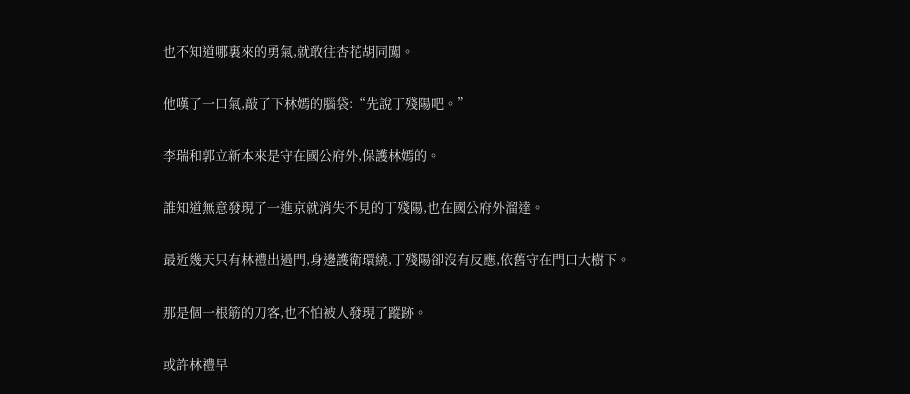也不知道哪裏來的勇氣,就敢往杏花胡同闖。

他嘆了一口氣,敲了下林嫣的腦袋:“先說丁殘陽吧。”

李瑞和郭立新本來是守在國公府外,保護林嫣的。

誰知道無意發現了一進京就消失不見的丁殘陽,也在國公府外溜達。

最近幾天只有林禮出過門,身邊護衛環繞,丁殘陽卻沒有反應,依舊守在門口大樹下。

那是個一根筋的刀客,也不怕被人發現了蹤跡。

或許林禮早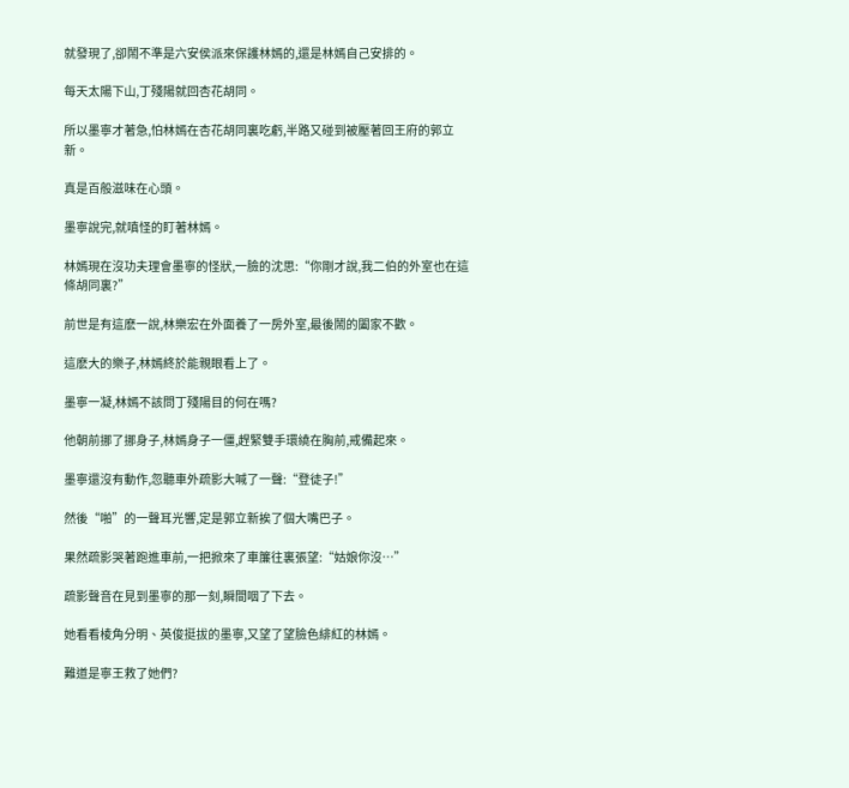就發現了,卻鬧不準是六安侯派來保護林嫣的,還是林嫣自己安排的。

每天太陽下山,丁殘陽就回杏花胡同。

所以墨寧才著急,怕林嫣在杏花胡同裏吃虧,半路又碰到被壓著回王府的郭立新。

真是百般滋味在心頭。

墨寧說完,就嗔怪的盯著林嫣。

林嫣現在沒功夫理會墨寧的怪狀,一臉的沈思:“你剛才說,我二伯的外室也在這條胡同裏?”

前世是有這麽一說,林樂宏在外面養了一房外室,最後鬧的闔家不歡。

這麽大的樂子,林嫣終於能親眼看上了。

墨寧一凝,林嫣不該問丁殘陽目的何在嗎?

他朝前挪了挪身子,林嫣身子一僵,趕緊雙手環繞在胸前,戒備起來。

墨寧還沒有動作,忽聽車外疏影大喊了一聲:“登徒子!”

然後“啪”的一聲耳光響,定是郭立新挨了個大嘴巴子。

果然疏影哭著跑進車前,一把掀來了車簾往裏張望:“姑娘你沒…”

疏影聲音在見到墨寧的那一刻,瞬間咽了下去。

她看看棱角分明、英俊挺拔的墨寧,又望了望臉色緋紅的林嫣。

難道是寧王救了她們?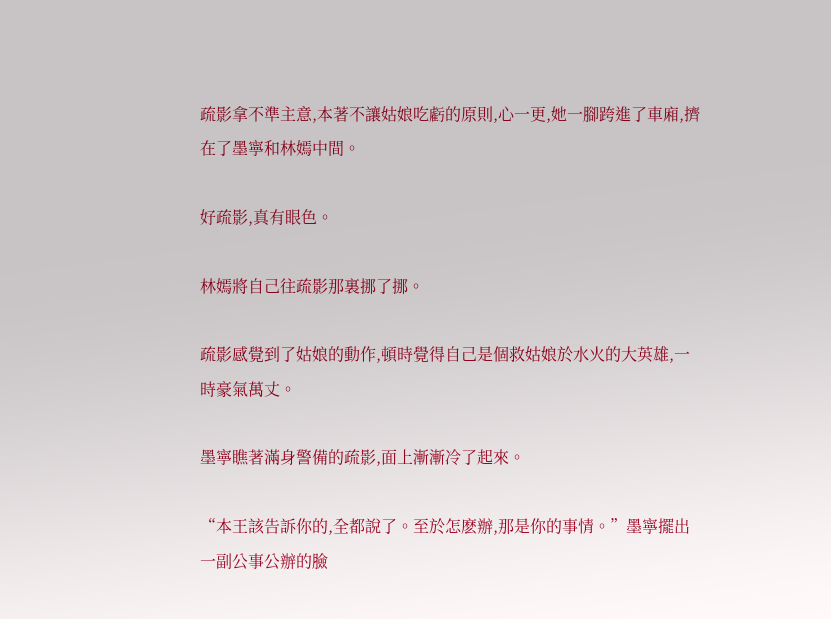疏影拿不準主意,本著不讓姑娘吃虧的原則,心一更,她一腳跨進了車廂,擠在了墨寧和林嫣中間。

好疏影,真有眼色。

林嫣將自己往疏影那裏挪了挪。

疏影感覺到了姑娘的動作,頓時覺得自己是個救姑娘於水火的大英雄,一時豪氣萬丈。

墨寧瞧著滿身警備的疏影,面上漸漸冷了起來。

“本王該告訴你的,全都說了。至於怎麽辦,那是你的事情。”墨寧擺出一副公事公辦的臉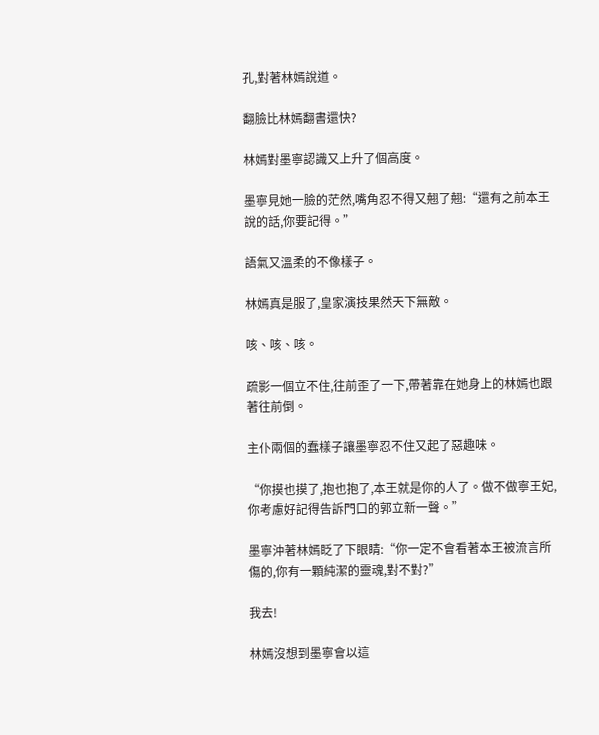孔,對著林嫣說道。

翻臉比林嫣翻書還快?

林嫣對墨寧認識又上升了個高度。

墨寧見她一臉的茫然,嘴角忍不得又翹了翹:“還有之前本王說的話,你要記得。”

語氣又溫柔的不像樣子。

林嫣真是服了,皇家演技果然天下無敵。

咳、咳、咳。

疏影一個立不住,往前歪了一下,帶著靠在她身上的林嫣也跟著往前倒。

主仆兩個的蠢樣子讓墨寧忍不住又起了惡趣味。

“你摸也摸了,抱也抱了,本王就是你的人了。做不做寧王妃,你考慮好記得告訴門口的郭立新一聲。”

墨寧沖著林嫣眨了下眼睛:“你一定不會看著本王被流言所傷的,你有一顆純潔的靈魂,對不對?”

我去!

林嫣沒想到墨寧會以這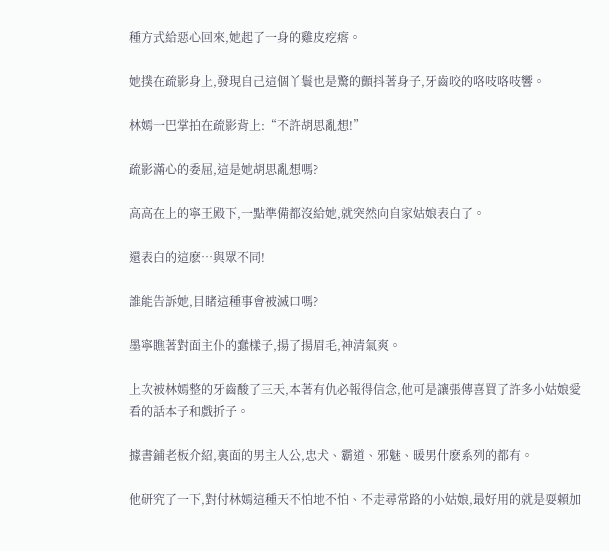種方式給惡心回來,她起了一身的雞皮疙瘩。

她撲在疏影身上,發現自己這個丫鬟也是驚的顫抖著身子,牙齒咬的咯吱咯吱響。

林嫣一巴掌拍在疏影背上:“不許胡思亂想!”

疏影滿心的委屈,這是她胡思亂想嗎?

高高在上的寧王殿下,一點準備都沒給她,就突然向自家姑娘表白了。

還表白的這麽…與眾不同!

誰能告訴她,目睹這種事會被滅口嗎?

墨寧瞧著對面主仆的蠢樣子,揚了揚眉毛,神清氣爽。

上次被林嫣整的牙齒酸了三天,本著有仇必報得信念,他可是讓張傳喜買了許多小姑娘愛看的話本子和戲折子。

據書鋪老板介紹,裏面的男主人公,忠犬、霸道、邪魅、暖男什麽系列的都有。

他研究了一下,對付林嫣這種天不怕地不怕、不走尋常路的小姑娘,最好用的就是耍賴加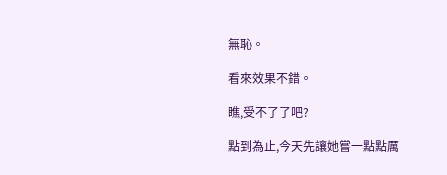無恥。

看來效果不錯。

瞧,受不了了吧?

點到為止,今天先讓她嘗一點點厲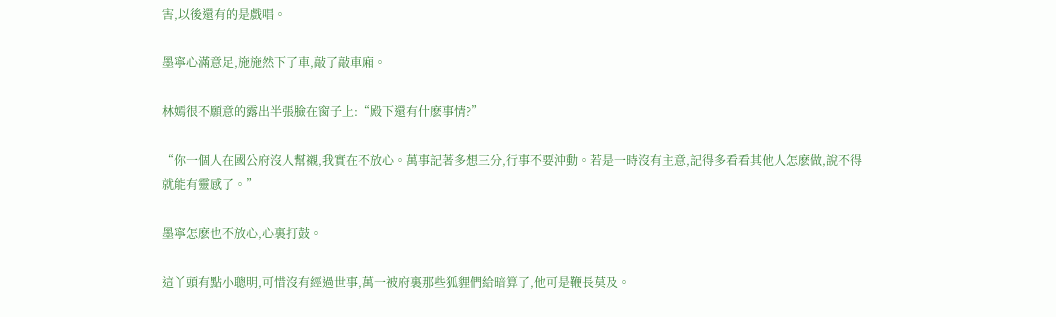害,以後還有的是戲唱。

墨寧心滿意足,施施然下了車,敲了敲車廂。

林嫣很不願意的露出半張臉在窗子上:“殿下還有什麽事情?”

“你一個人在國公府沒人幫襯,我實在不放心。萬事記著多想三分,行事不要沖動。若是一時沒有主意,記得多看看其他人怎麽做,說不得就能有靈感了。”

墨寧怎麽也不放心,心裏打鼓。

這丫頭有點小聰明,可惜沒有經過世事,萬一被府裏那些狐貍們給暗算了,他可是鞭長莫及。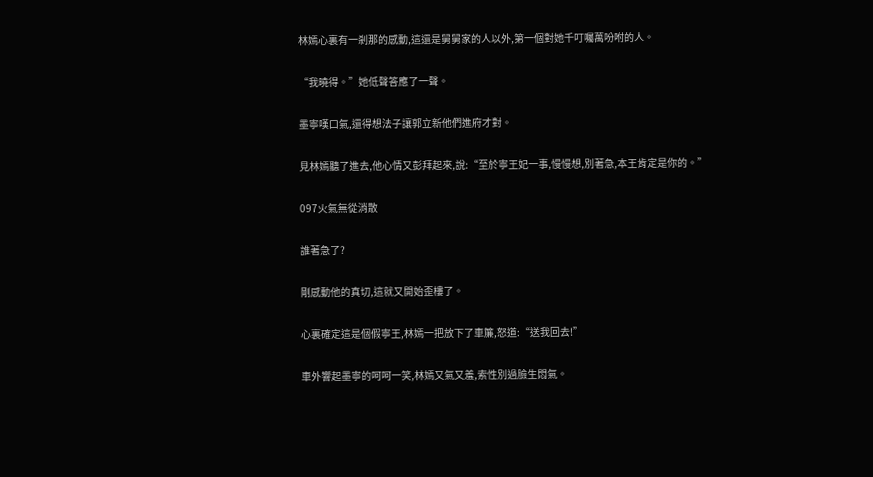林嫣心裏有一剎那的感動,這還是舅舅家的人以外,第一個對她千叮囑萬吩咐的人。

“我曉得。”她低聲答應了一聲。

墨寧嘆口氣,還得想法子讓郭立新他們進府才對。

見林嫣聽了進去,他心情又彭拜起來,說:“至於寧王妃一事,慢慢想,別著急,本王肯定是你的。”

097火氣無從消散

誰著急了?

剛感動他的真切,這就又開始歪樓了。

心裏確定這是個假寧王,林嫣一把放下了車簾,怒道:“送我回去!”

車外響起墨寧的呵呵一笑,林嫣又氣又羞,索性別過臉生悶氣。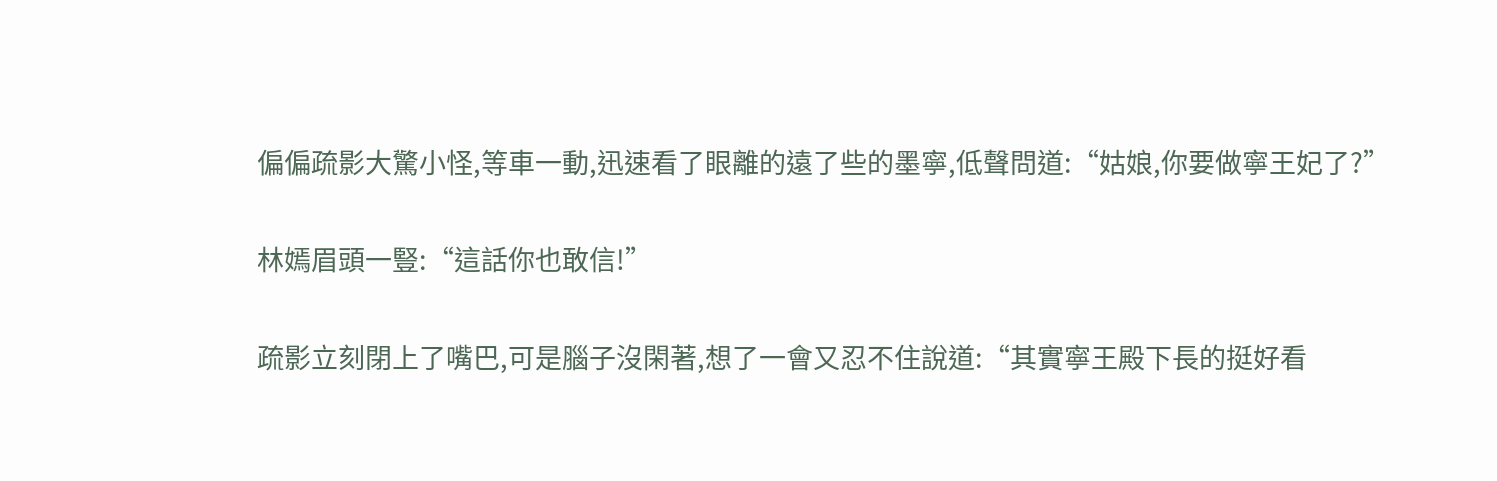偏偏疏影大驚小怪,等車一動,迅速看了眼離的遠了些的墨寧,低聲問道:“姑娘,你要做寧王妃了?”

林嫣眉頭一豎:“這話你也敢信!”

疏影立刻閉上了嘴巴,可是腦子沒閑著,想了一會又忍不住說道:“其實寧王殿下長的挺好看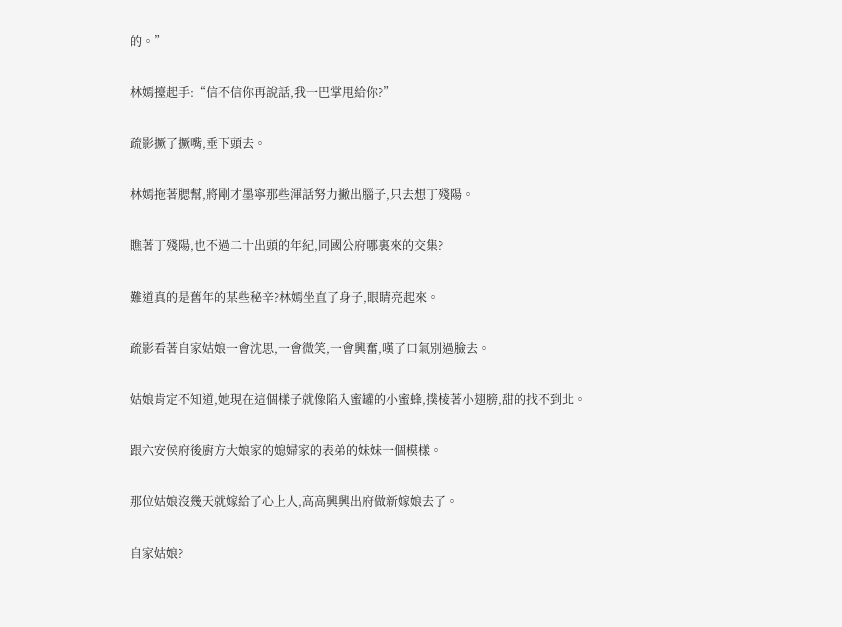的。”

林嫣擡起手:“信不信你再說話,我一巴掌甩給你?”

疏影撅了撅嘴,垂下頭去。

林嫣拖著腮幫,將剛才墨寧那些渾話努力撇出腦子,只去想丁殘陽。

瞧著丁殘陽,也不過二十出頭的年紀,同國公府哪裏來的交集?

難道真的是舊年的某些秘辛?林嫣坐直了身子,眼睛亮起來。

疏影看著自家姑娘一會沈思,一會微笑,一會興奮,嘆了口氣別過臉去。

姑娘肯定不知道,她現在這個樣子就像陷入蜜罐的小蜜蜂,撲棱著小翅膀,甜的找不到北。

跟六安侯府後廚方大娘家的媳婦家的表弟的妹妹一個模樣。

那位姑娘沒幾天就嫁給了心上人,高高興興出府做新嫁娘去了。

自家姑娘?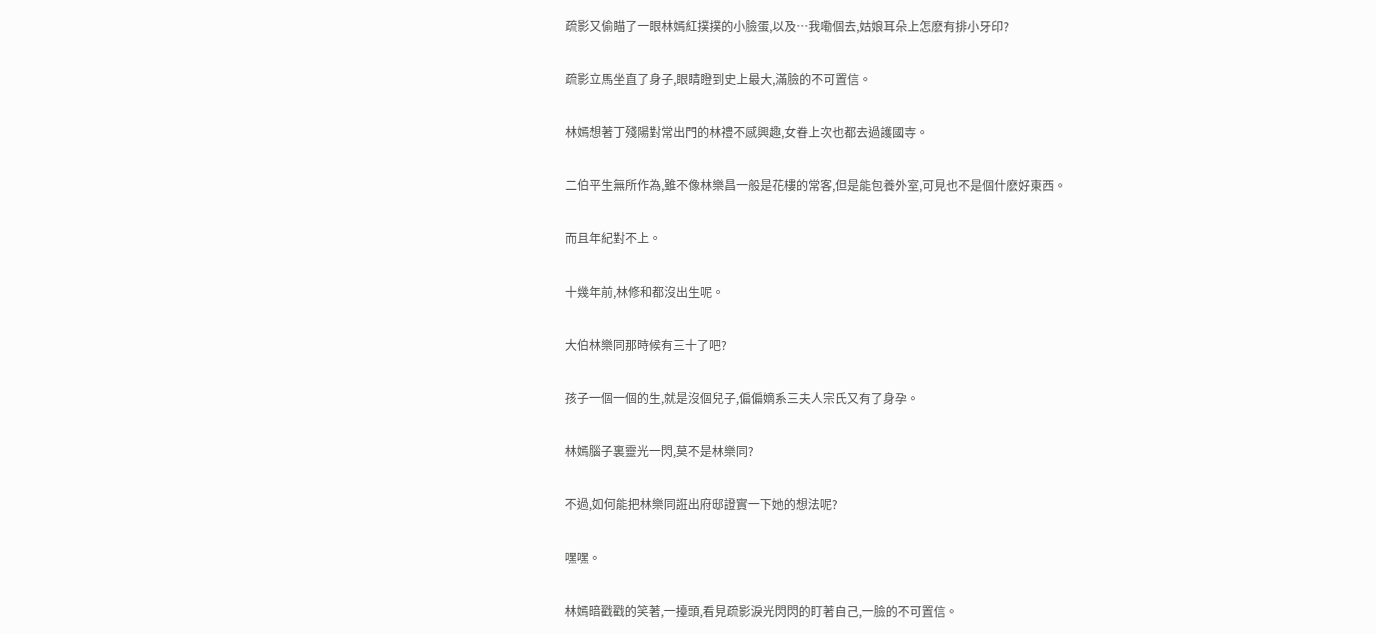疏影又偷瞄了一眼林嫣紅撲撲的小臉蛋,以及…我嘞個去,姑娘耳朵上怎麽有排小牙印?

疏影立馬坐直了身子,眼睛瞪到史上最大,滿臉的不可置信。

林嫣想著丁殘陽對常出門的林禮不感興趣,女眷上次也都去過護國寺。

二伯平生無所作為,雖不像林樂昌一般是花樓的常客,但是能包養外室,可見也不是個什麽好東西。

而且年紀對不上。

十幾年前,林修和都沒出生呢。

大伯林樂同那時候有三十了吧?

孩子一個一個的生,就是沒個兒子,偏偏嫡系三夫人宗氏又有了身孕。

林嫣腦子裏靈光一閃,莫不是林樂同?

不過,如何能把林樂同誑出府邸證實一下她的想法呢?

嘿嘿。

林嫣暗戳戳的笑著,一擡頭,看見疏影淚光閃閃的盯著自己,一臉的不可置信。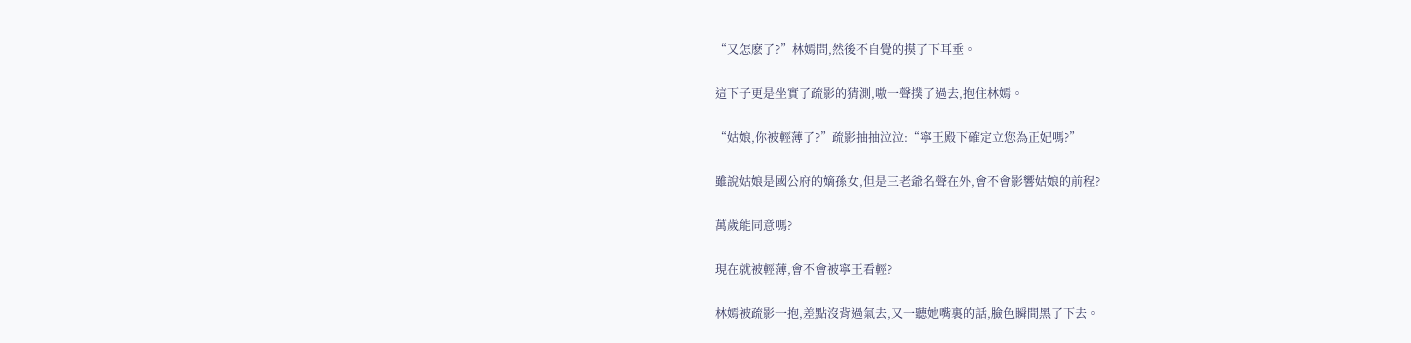“又怎麽了?”林嫣問,然後不自覺的摸了下耳垂。

這下子更是坐實了疏影的猜測,嗷一聲撲了過去,抱住林嫣。

“姑娘,你被輕薄了?”疏影抽抽泣泣:“寧王殿下確定立您為正妃嗎?”

雖說姑娘是國公府的嫡孫女,但是三老爺名聲在外,會不會影響姑娘的前程?

萬歲能同意嗎?

現在就被輕薄,會不會被寧王看輕?

林嫣被疏影一抱,差點沒背過氣去,又一聽她嘴裏的話,臉色瞬間黑了下去。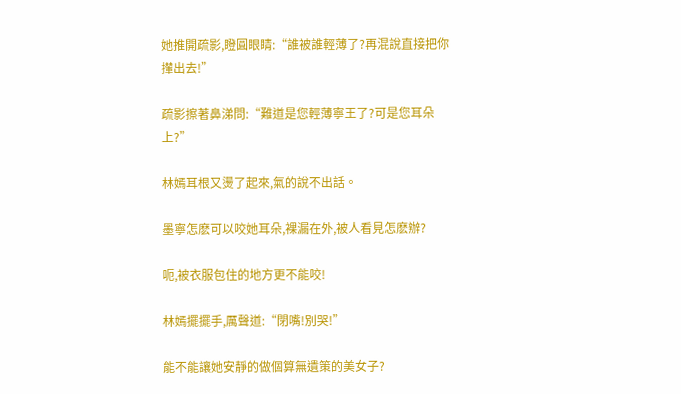她推開疏影,瞪圓眼睛:“誰被誰輕薄了?再混說直接把你攆出去!”

疏影擦著鼻涕問:“難道是您輕薄寧王了?可是您耳朵上?”

林嫣耳根又燙了起來,氣的說不出話。

墨寧怎麽可以咬她耳朵,裸漏在外,被人看見怎麽辦?

呃,被衣服包住的地方更不能咬!

林嫣擺擺手,厲聲道:“閉嘴!別哭!”

能不能讓她安靜的做個算無遺策的美女子?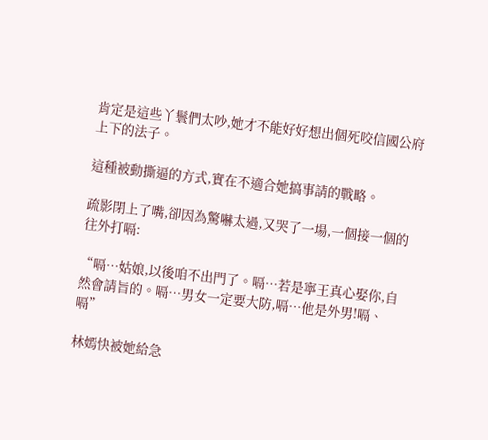肯定是這些丫鬟們太吵,她才不能好好想出個死咬信國公府上下的法子。

這種被動撕逼的方式,實在不適合她搞事請的戰略。

疏影閉上了嘴,卻因為驚嚇太過,又哭了一場,一個接一個的往外打嗝:

“嗝…姑娘,以後咱不出門了。嗝…若是寧王真心娶你,自然會請旨的。嗝…男女一定要大防,嗝…他是外男!嗝、嗝”

林嫣快被她給急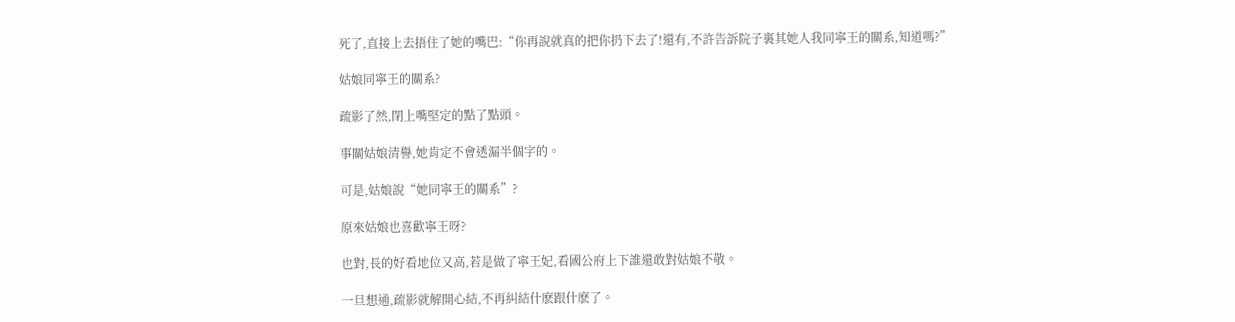死了,直接上去捂住了她的嘴巴:“你再說就真的把你扔下去了!還有,不許告訴院子裏其她人我同寧王的關系,知道嗎?”

姑娘同寧王的關系?

疏影了然,閉上嘴堅定的點了點頭。

事關姑娘清譽,她肯定不會透漏半個字的。

可是,姑娘說“她同寧王的關系”?

原來姑娘也喜歡寧王呀?

也對,長的好看地位又高,若是做了寧王妃,看國公府上下誰還敢對姑娘不敬。

一旦想通,疏影就解開心結,不再糾結什麽跟什麽了。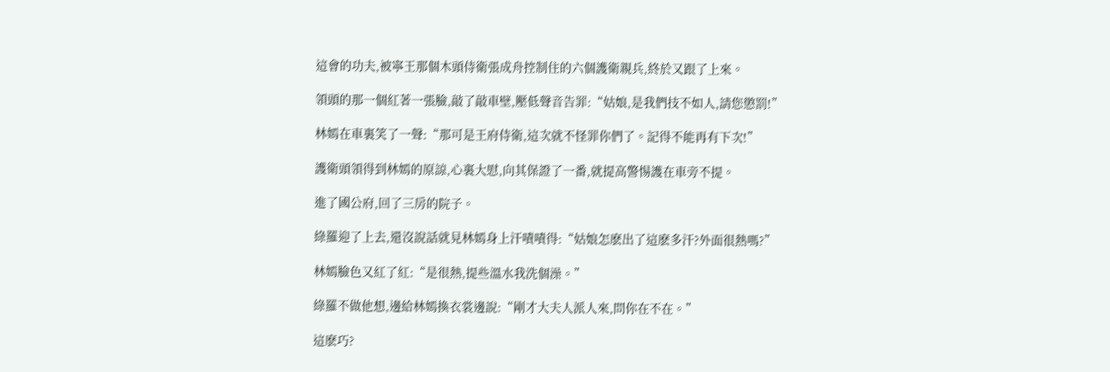這會的功夫,被寧王那個木頭侍衛張成舟控制住的六個護衛親兵,終於又跟了上來。

領頭的那一個紅著一張臉,敲了敲車壁,壓低聲音告罪:“姑娘,是我們技不如人,請您懲罰!”

林嫣在車裏笑了一聲:“那可是王府侍衛,這次就不怪罪你們了。記得不能再有下次!”

護衛頭領得到林嫣的原諒,心裏大慰,向其保證了一番,就提高警惕護在車旁不提。

進了國公府,回了三房的院子。

綠羅迎了上去,還沒說話就見林嫣身上汗嘖嘖得:“姑娘怎麽出了這麽多汗?外面很熱嗎?”

林嫣臉色又紅了紅:“是很熱,提些溫水我洗個澡。”

綠羅不做他想,邊給林嫣換衣裳邊說:“剛才大夫人派人來,問你在不在。”

這麽巧?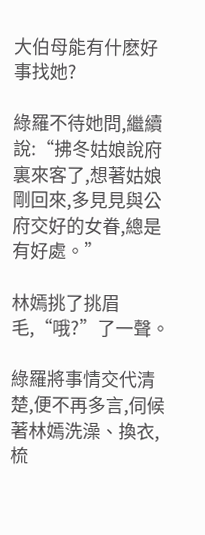大伯母能有什麽好事找她?

綠羅不待她問,繼續說:“拂冬姑娘說府裏來客了,想著姑娘剛回來,多見見與公府交好的女眷,總是有好處。”

林嫣挑了挑眉毛,“哦?”了一聲。

綠羅將事情交代清楚,便不再多言,伺候著林嫣洗澡、換衣,梳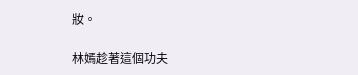妝。

林嫣趁著這個功夫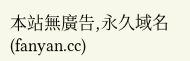本站無廣告,永久域名(fanyan.cc)